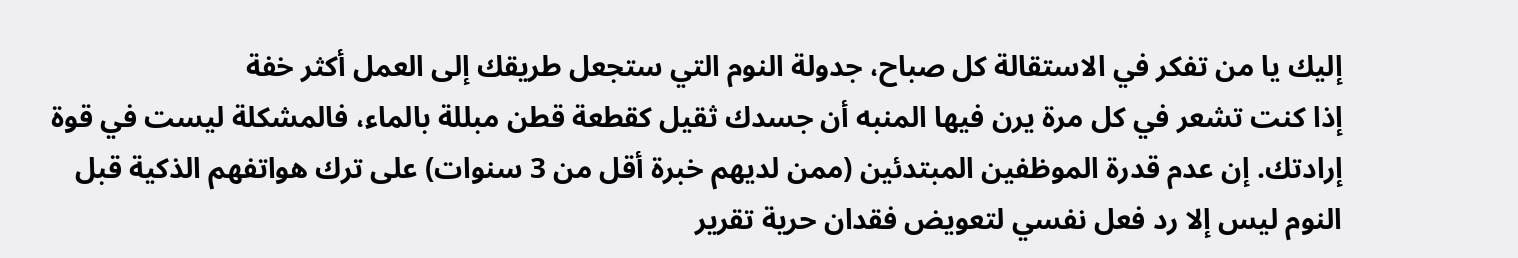إليك يا من تفكر في الاستقالة كل صباح، جدولة النوم التي ستجعل طريقك إلى العمل أكثر خفة
إذا كنت تشعر في كل مرة يرن فيها المنبه أن جسدك ثقيل كقطعة قطن مبللة بالماء، فالمشكلة ليست في قوة إرادتك. إن عدم قدرة الموظفين المبتدئين (ممن لديهم خبرة أقل من 3 سنوات) على ترك هواتفهم الذكية قبل النوم ليس إلا رد فعل نفسي لتعويض فقدان حرية تقرير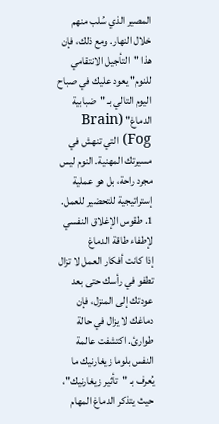المصير الذي سُلب منهم خلال النهار. ومع ذلك، فإن هذا "التأجيل الانتقامي للنوم" يعود عليك في صباح اليوم التالي بـ "ضبابية الدماغ" (Brain Fog) التي تنهش في مسيرتك المهنية. النوم ليس مجرد راحة، بل هو عملية إستراتيجية للتحضير للعمل.
1. طقوس الإغلاق النفسي لإطفاء طاقة الدماغ
إذا كانت أفكار العمل لا تزال تطفو في رأسك حتى بعد عودتك إلى المنزل، فإن دماغك لا يزال في حالة طوارئ. اكتشفت عالمة النفس بلوما زيغارنيك ما يُعرف بـ "تأثير زيغارنيك"، حيث يتذكر الدماغ المهام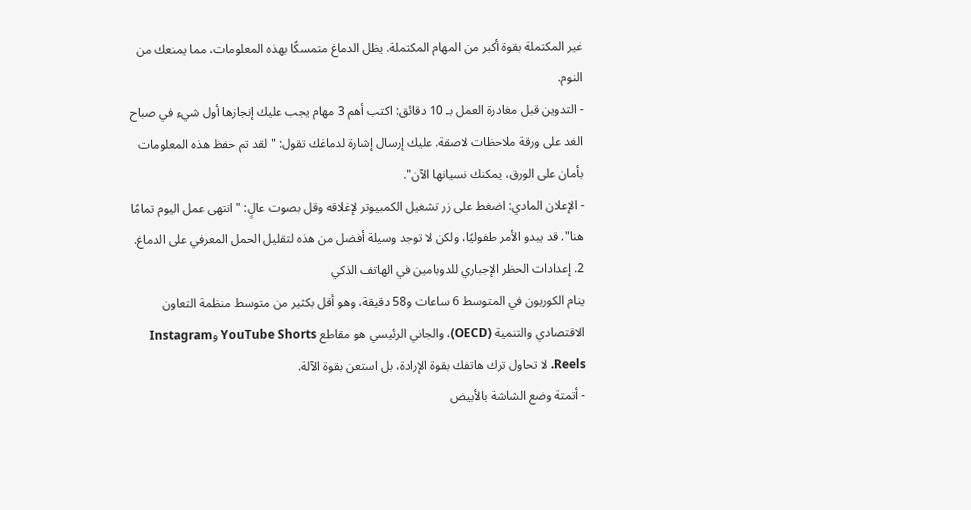غير المكتملة بقوة أكبر من المهام المكتملة. يظل الدماغ متمسكًا بهذه المعلومات، مما يمنعك من النوم.
- التدوين قبل مغادرة العمل بـ 10 دقائق: اكتب أهم 3 مهام يجب عليك إنجازها أول شيء في صباح الغد على ورقة ملاحظات لاصقة. عليك إرسال إشارة لدماغك تقول: "لقد تم حفظ هذه المعلومات بأمان على الورق، يمكنك نسيانها الآن".
- الإعلان المادي: اضغط على زر تشغيل الكمبيوتر لإغلاقه وقل بصوت عالٍ: "انتهى عمل اليوم تمامًا هنا". قد يبدو الأمر طفوليًا، ولكن لا توجد وسيلة أفضل من هذه لتقليل الحمل المعرفي على الدماغ.
2. إعدادات الحظر الإجباري للدوبامين في الهاتف الذكي
ينام الكوريون في المتوسط 6 ساعات و58 دقيقة، وهو أقل بكثير من متوسط منظمة التعاون الاقتصادي والتنمية (OECD)، والجاني الرئيسي هو مقاطع YouTube Shorts وInstagram Reels. لا تحاول ترك هاتفك بقوة الإرادة، بل استعن بقوة الآلة.
- أتمتة وضع الشاشة بالأبيض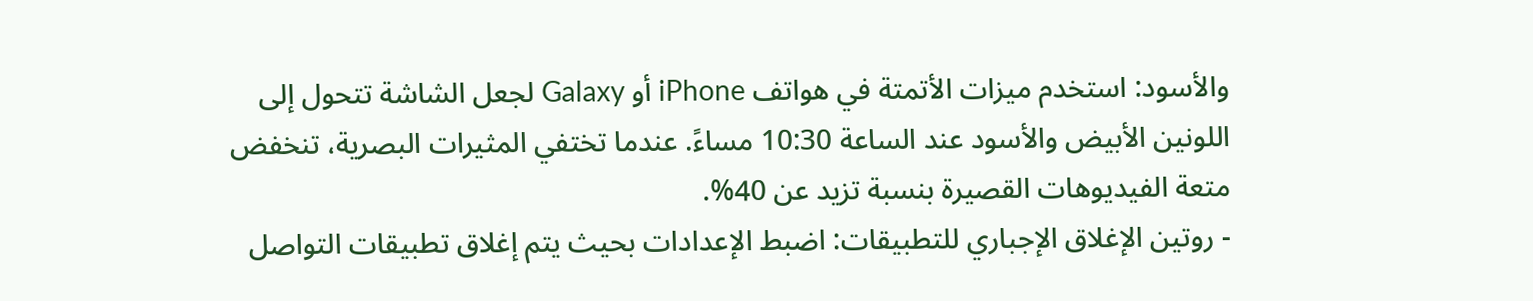والأسود: استخدم ميزات الأتمتة في هواتف iPhone أو Galaxy لجعل الشاشة تتحول إلى اللونين الأبيض والأسود عند الساعة 10:30 مساءً. عندما تختفي المثيرات البصرية، تنخفض متعة الفيديوهات القصيرة بنسبة تزيد عن 40%.
- روتين الإغلاق الإجباري للتطبيقات: اضبط الإعدادات بحيث يتم إغلاق تطبيقات التواصل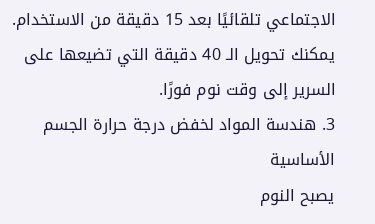الاجتماعي تلقائيًا بعد 15 دقيقة من الاستخدام. يمكنك تحويل الـ 40 دقيقة التي تضيعها على السرير إلى وقت نوم فورًا.
3. هندسة المواد لخفض درجة حرارة الجسم الأساسية
يصبح النوم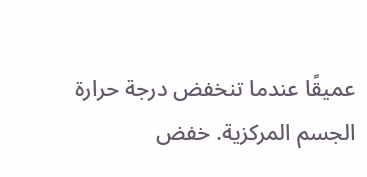عميقًا عندما تنخفض درجة حرارة الجسم المركزية. خفض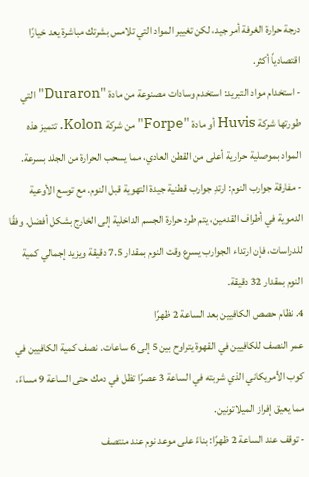درجة حرارة الغرفة أمر جيد، لكن تغيير المواد التي تلامس بشرتك مباشرة يعد خيارًا اقتصادياً أكثر.
- استخدام مواد التبريد: استخدم وسادات مصنوعة من مادة "Duraron" التي طورتها شركة Huvis أو مادة "Forpe" من شركة Kolon. تتميز هذه المواد بموصلية حرارية أعلى من القطن العادي، مما يسحب الحرارة من الجلد بسرعة.
- مفارقة جوارب النوم: ارتدِ جوارب قطنية جيدة التهوية قبل النوم. مع توسع الأوعية الدموية في أطراف القدمين، يتم طرد حرارة الجسم الداخلية إلى الخارج بشكل أفضل. وفقًا للدراسات، فإن ارتداء الجوارب يسرع وقت النوم بمقدار 7.5 دقيقة ويزيد إجمالي كمية النوم بمقدار 32 دقيقة.
4. نظام حصص الكافيين بعد الساعة 2 ظهرًا
عمر النصف للكافيين في القهوة يتراوح بين 5 إلى 6 ساعات. نصف كمية الكافيين في كوب الأمريكاني الذي شربته في الساعة 3 عصرًا تظل في دمك حتى الساعة 9 مساءً، مما يعيق إفراز الميلاتونين.
- توقف عند الساعة 2 ظهرًا: بناءً على موعد نوم عند منتصف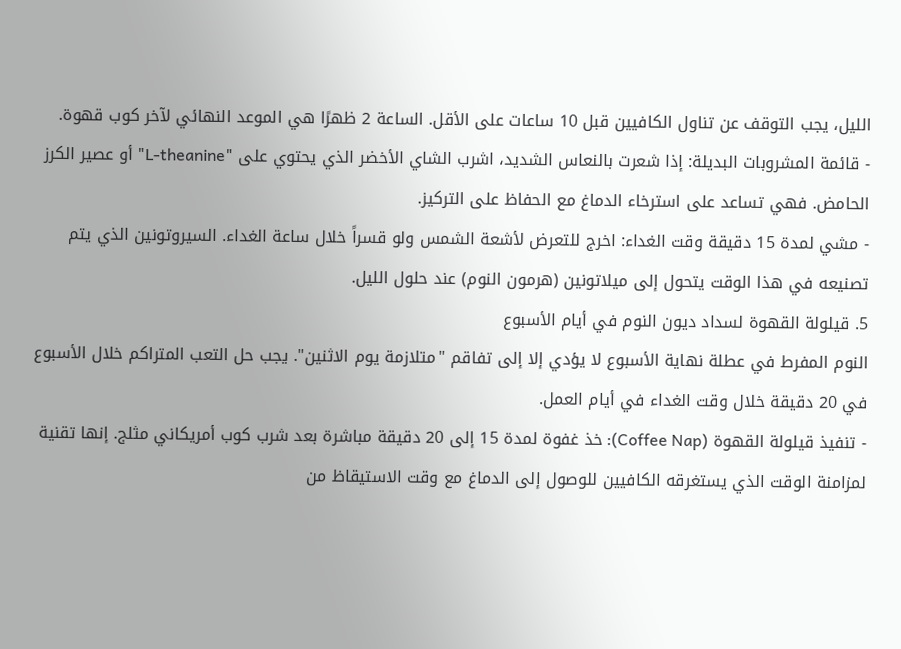الليل، يجب التوقف عن تناول الكافيين قبل 10 ساعات على الأقل. الساعة 2 ظهرًا هي الموعد النهائي لآخر كوب قهوة.
- قائمة المشروبات البديلة: إذا شعرت بالنعاس الشديد، اشرب الشاي الأخضر الذي يحتوي على "L-theanine" أو عصير الكرز الحامض. فهي تساعد على استرخاء الدماغ مع الحفاظ على التركيز.
- مشي لمدة 15 دقيقة وقت الغداء: اخرج للتعرض لأشعة الشمس ولو قسراً خلال ساعة الغداء. السيروتونين الذي يتم تصنيعه في هذا الوقت يتحول إلى ميلاتونين (هرمون النوم) عند حلول الليل.
5. قيلولة القهوة لسداد ديون النوم في أيام الأسبوع
النوم المفرط في عطلة نهاية الأسبوع لا يؤدي إلا إلى تفاقم "متلازمة يوم الاثنين". يجب حل التعب المتراكم خلال الأسبوع في 20 دقيقة خلال وقت الغداء في أيام العمل.
- تنفيذ قيلولة القهوة (Coffee Nap): خذ غفوة لمدة 15 إلى 20 دقيقة مباشرة بعد شرب كوب أمريكاني مثلج. إنها تقنية لمزامنة الوقت الذي يستغرقه الكافيين للوصول إلى الدماغ مع وقت الاستيقاظ من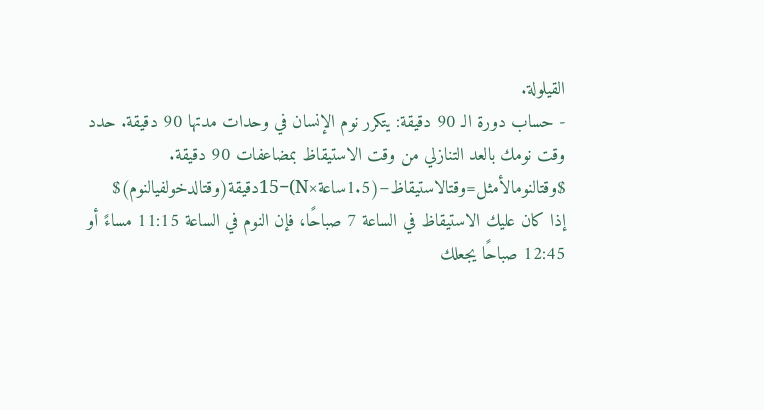القيلولة.
- حساب دورة الـ 90 دقيقة: يتكرر نوم الإنسان في وحدات مدتها 90 دقيقة. حدد وقت نومك بالعد التنازلي من وقت الاستيقاظ بمضاعفات 90 دقيقة.
$وقتالنومالأمثل=وقتالاستيقاظ−(1.5ساعة×N)−15دقيقة(وقتالدخولفيالنوم)$
إذا كان عليك الاستيقاظ في الساعة 7 صباحًا، فإن النوم في الساعة 11:15 مساءً أو 12:45 صباحًا يجعلك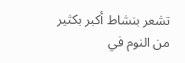تشعر بنشاط أكبر بكثير من النوم في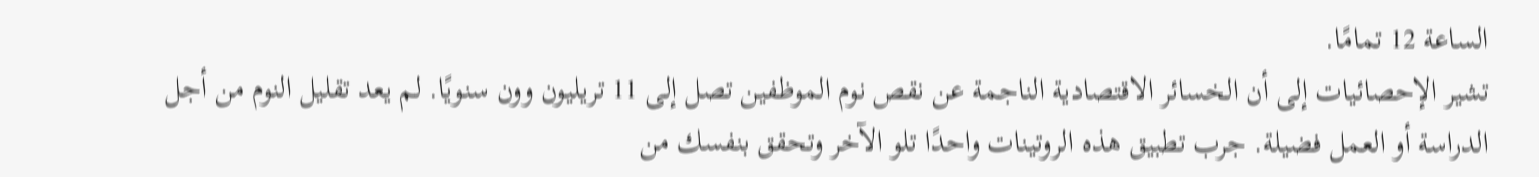الساعة 12 تمامًا.
تشير الإحصائيات إلى أن الخسائر الاقتصادية الناجمة عن نقص نوم الموظفين تصل إلى 11 تريليون وون سنويًا. لم يعد تقليل النوم من أجل الدراسة أو العمل فضيلة. جرب تطبيق هذه الروتينات واحدًا تلو الآخر وتحقق بنفسك من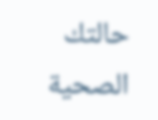حالتك الصحية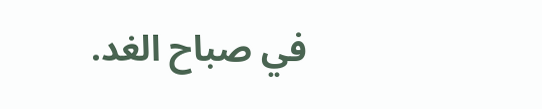في صباح الغد.